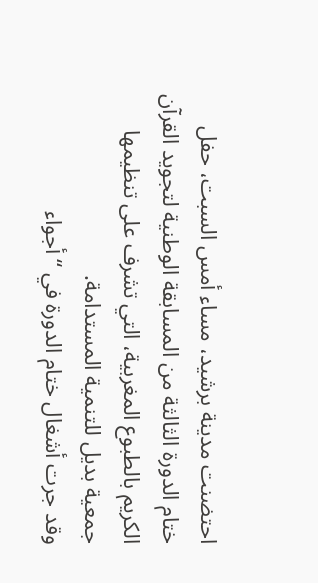احتضنت مدينة برشيد، مساء أمس السبت، حفل ختام الدورة الثالثة من المسابقة الوطنية لتجويد القرآن الكريم بالطبوع المغربية، التي تشرف على تنظيمها جمعية بديل للتنمية المستدامة.
وقد جرت أشغال ختام الدورة في “أجواء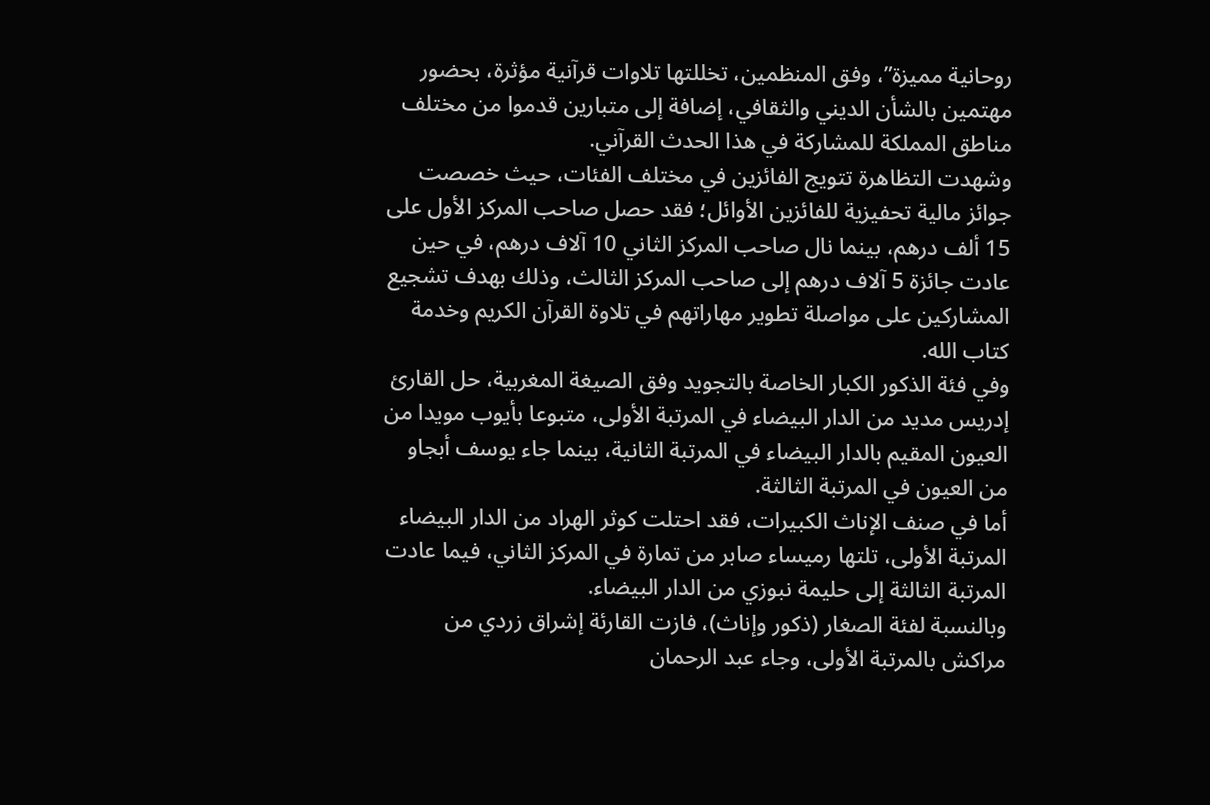روحانية مميزة”، وفق المنظمين، تخللتها تلاوات قرآنية مؤثرة، بحضور مهتمين بالشأن الديني والثقافي، إضافة إلى متبارين قدموا من مختلف مناطق المملكة للمشاركة في هذا الحدث القرآني.
وشهدت التظاهرة تتويج الفائزين في مختلف الفئات، حيث خصصت جوائز مالية تحفيزية للفائزين الأوائل؛ فقد حصل صاحب المركز الأول على 15 ألف درهم، بينما نال صاحب المركز الثاني 10 آلاف درهم، في حين عادت جائزة 5 آلاف درهم إلى صاحب المركز الثالث، وذلك بهدف تشجيع المشاركين على مواصلة تطوير مهاراتهم في تلاوة القرآن الكريم وخدمة كتاب الله.
وفي فئة الذكور الكبار الخاصة بالتجويد وفق الصيغة المغربية، حل القارئ إدريس مديد من الدار البيضاء في المرتبة الأولى، متبوعا بأيوب مويدا من العيون المقيم بالدار البيضاء في المرتبة الثانية، بينما جاء يوسف أبجاو من العيون في المرتبة الثالثة.
أما في صنف الإناث الكبيرات، فقد احتلت كوثر الهراد من الدار البيضاء المرتبة الأولى، تلتها رميساء صابر من تمارة في المركز الثاني، فيما عادت المرتبة الثالثة إلى حليمة نبوزي من الدار البيضاء.
وبالنسبة لفئة الصغار (ذكور وإناث)، فازت القارئة إشراق زردي من مراكش بالمرتبة الأولى، وجاء عبد الرحمان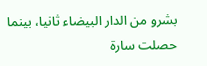بشرو من الدار البيضاء ثانيا، بينما حصلت سارة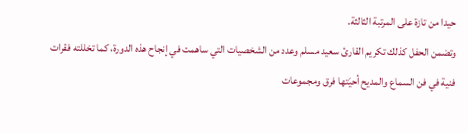حيدا من تازة على المرتبة الثالثة.
وتضمن الحفل كذلك تكريم القارئ سعيد مسلم وعدد من الشخصيات التي ساهمت في إنجاح هذه الدورة، كما تخللته فقرات فنية في فن السماع والمديح أحيَتها فرق ومجموعات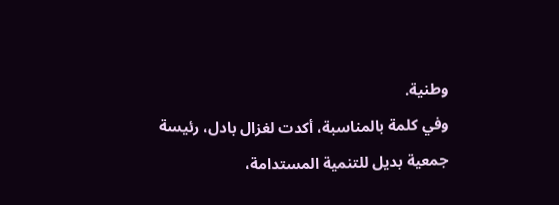وطنية.
وفي كلمة بالمناسبة، أكدت لغزال بادل، رئيسة جمعية بديل للتنمية المستدامة،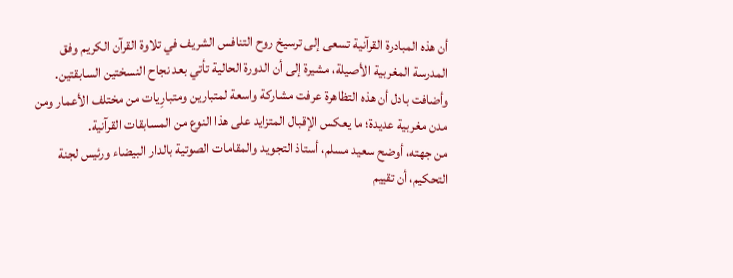أن هذه المبادرة القرآنية تسعى إلى ترسيخ روح التنافس الشريف في تلاوة القرآن الكريم وفق المدرسة المغربية الأصيلة، مشيرة إلى أن الدورة الحالية تأتي بعد نجاح النسختين السابقتين.
وأضافت بادل أن هذه التظاهرة عرفت مشاركة واسعة لمتبارين ومتبارِيات من مختلف الأعمار ومن مدن مغربية عديدة؛ ما يعكس الإقبال المتزايد على هذا النوع من المسابقات القرآنية.
من جهته، أوضح سعيد مسلم، أستاذ التجويد والمقامات الصوتية بالدار البيضاء ورئيس لجنة التحكيم، أن تقييم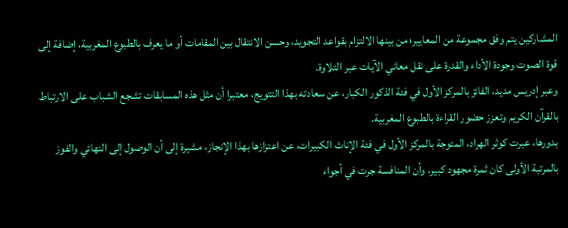المشاركين يتم وفق مجموعة من المعايير؛ من بينها الالتزام بقواعد التجويد، وحسن الانتقال بين المقامات أو ما يعرف بالطبوع المغربية، إضافة إلى قوة الصوت وجودة الأداء والقدرة على نقل معاني الآيات عبر التلاوة.
وعبر إدريس مديد، الفائز بالمركز الأول في فئة الذكور الكبار، عن سعادته بهذا التتويج، معتبرا أن مثل هذه المسابقات تشجع الشباب على الارتباط بالقرآن الكريم وتعزز حضور القراءة بالطبوع المغربية.
بدورها، عبرت كوثر الهراد، المتوجة بالمركز الأول في فئة الإناث الكبيرات، عن اعتزازها بهذا الإنجاز، مشيرة إلى أن الوصول إلى النهائي والفوز بالمرتبة الأولى كان ثمرة مجهود كبير، وأن المنافسة جرت في أجواء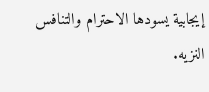إيجابية يسودها الاحترام والتنافس النزيه.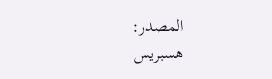المصدر:
هسبريس